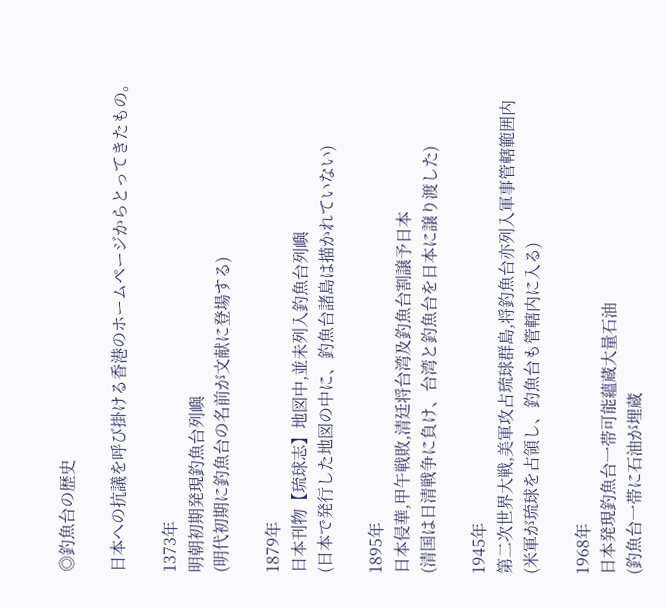◎釣魚台の歴史

日本への抗議を呼び掛ける香港のホームページからとってきたもの。

1373年
明朝初期発現釣魚台列嶼
(明代初期に釣魚台の名前が文献に登場する)

1879年
日本刊物【琉球志】地図中,並未列入釣魚台列嶼
(日本で発行した地図の中に、釣魚台諸島は描かれていない)

1895年
日本侵華,甲午戦敗,清廷将台湾及釣魚台割譲予日本
(清国は日清戦争に負け、台湾と釣魚台を日本に譲り渡した)

1945年
第二次世界大戦,美軍攻占琉球群島,将釣魚台亦列入軍事管轄範囲内
(米軍が琉球を占領し、釣魚台も管轄内に入る)

1968年
日本発現釣魚台一帯可能蘊蔵大量石油
(釣魚台一帯に石油が埋蔵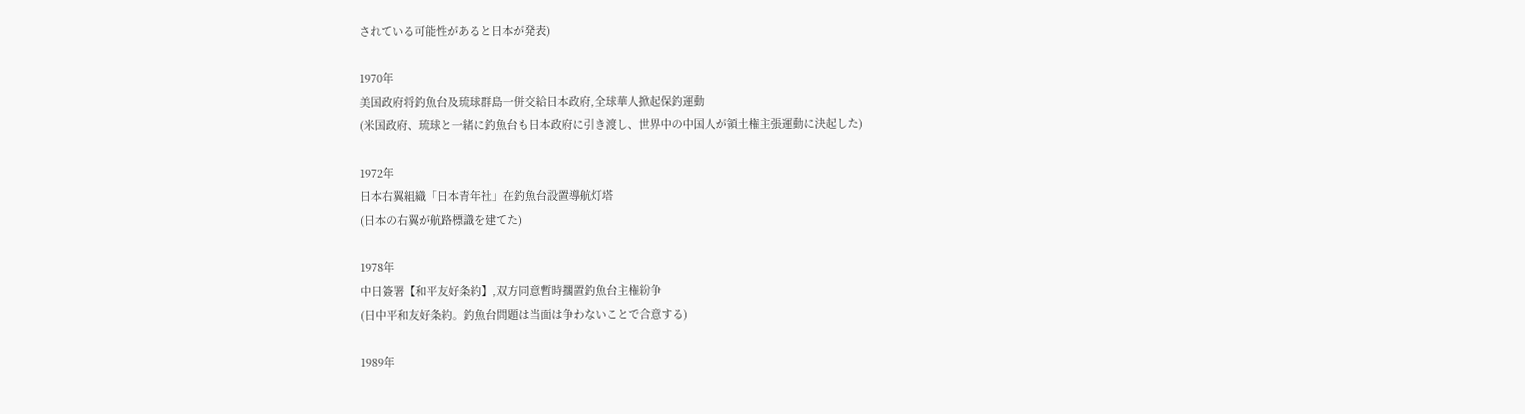されている可能性があると日本が発表)

1970年
美国政府将釣魚台及琉球群島一併交給日本政府,全球華人掀起保釣運動
(米国政府、琉球と一緒に釣魚台も日本政府に引き渡し、世界中の中国人が領土権主張運動に決起した)

1972年
日本右翼組織「日本青年社」在釣魚台設置導航灯塔
(日本の右翼が航路標識を建てた)

1978年
中日簽署【和平友好条約】,双方同意暫時擱置釣魚台主権紛争
(日中平和友好条約。釣魚台問題は当面は争わないことで合意する)

1989年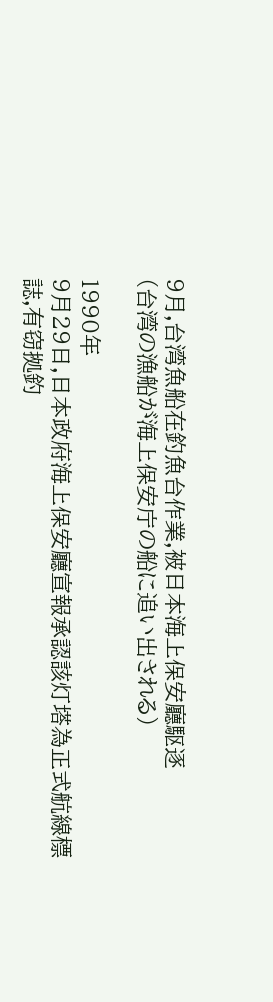9月,台湾魚船在釣魚台作業,被日本海上保安廳駆逐
(台湾の漁船が海上保安庁の船に追い出される)

1990年
9月29日,日本政府海上保安廳宣報承認該灯塔為正式航線標誌,有窃拠釣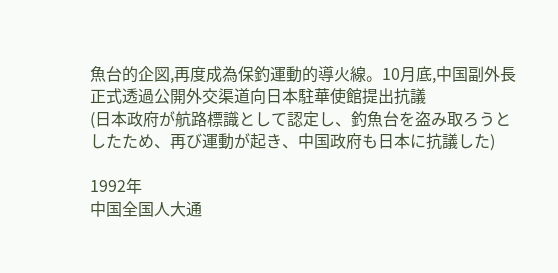魚台的企図,再度成為保釣運動的導火線。10月底,中国副外長正式透過公開外交渠道向日本駐華使館提出抗議
(日本政府が航路標識として認定し、釣魚台を盗み取ろうとしたため、再び運動が起き、中国政府も日本に抗議した)

1992年
中国全国人大通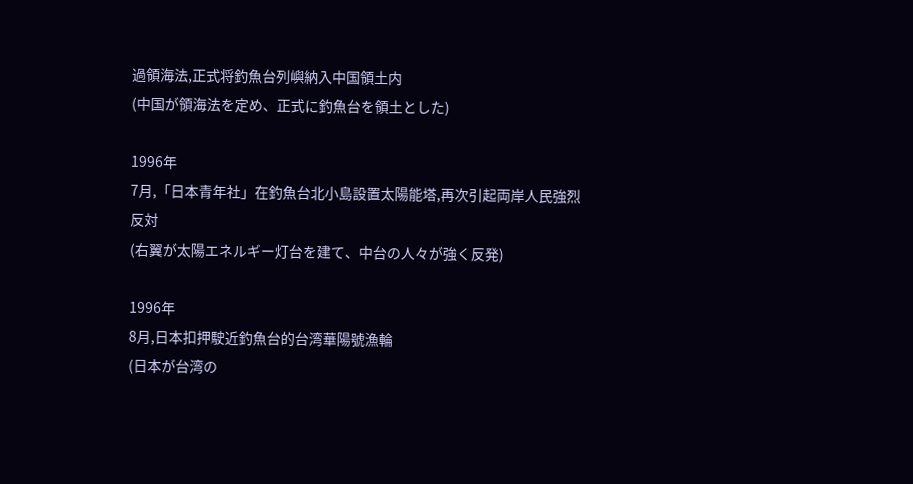過領海法,正式将釣魚台列嶼納入中国領土内
(中国が領海法を定め、正式に釣魚台を領土とした)

1996年
7月,「日本青年社」在釣魚台北小島設置太陽能塔,再次引起両岸人民強烈反対
(右翼が太陽エネルギー灯台を建て、中台の人々が強く反発)

1996年
8月,日本扣押駛近釣魚台的台湾華陽號漁輪
(日本が台湾の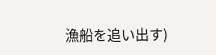漁船を追い出す)